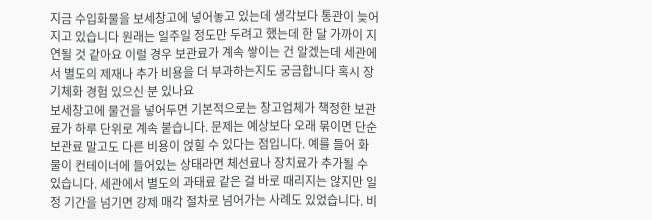지금 수입화물을 보세창고에 넣어놓고 있는데 생각보다 통관이 늦어지고 있습니다 원래는 일주일 정도만 두려고 했는데 한 달 가까이 지연될 것 같아요 이럴 경우 보관료가 계속 쌓이는 건 알겠는데 세관에서 별도의 제재나 추가 비용을 더 부과하는지도 궁금합니다 혹시 장기체화 경험 있으신 분 있나요
보세창고에 물건을 넣어두면 기본적으로는 창고업체가 책정한 보관료가 하루 단위로 계속 붙습니다. 문제는 예상보다 오래 묶이면 단순 보관료 말고도 다른 비용이 얹힐 수 있다는 점입니다. 예를 들어 화물이 컨테이너에 들어있는 상태라면 체선료나 장치료가 추가될 수 있습니다. 세관에서 별도의 과태료 같은 걸 바로 때리지는 않지만 일정 기간을 넘기면 강제 매각 절차로 넘어가는 사례도 있었습니다. 비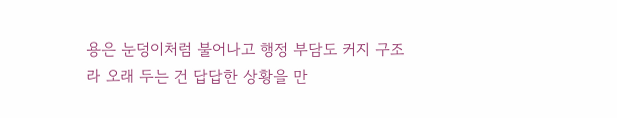용은 눈덩이처럼 불어나고 행정 부담도 커지 구조라 오래 두는 건 답답한 상황을 만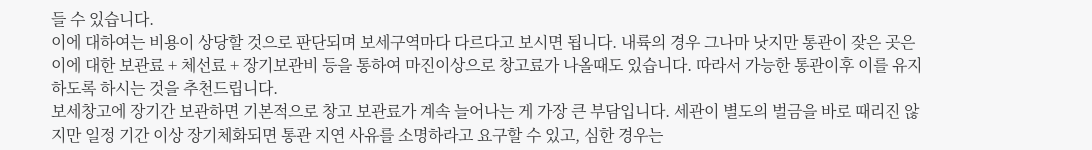들 수 있습니다.
이에 대하여는 비용이 상당할 것으로 판단되며 보세구역마다 다르다고 보시면 됩니다. 내륙의 경우 그나마 낫지만 통관이 잦은 곳은 이에 대한 보관료 + 체선료 + 장기보관비 등을 통하여 마진이상으로 창고료가 나올때도 있습니다. 따라서 가능한 통관이후 이를 유지하도록 하시는 것을 추천드립니다.
보세창고에 장기간 보관하면 기본적으로 창고 보관료가 계속 늘어나는 게 가장 큰 부담입니다. 세관이 별도의 벌금을 바로 때리진 않지만 일정 기간 이상 장기체화되면 통관 지연 사유를 소명하라고 요구할 수 있고, 심한 경우는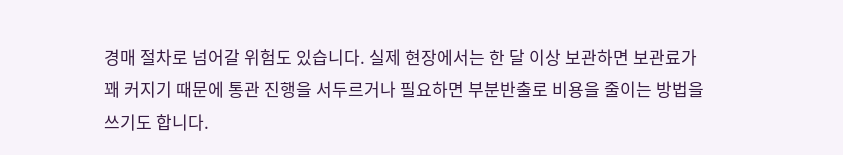경매 절차로 넘어갈 위험도 있습니다. 실제 현장에서는 한 달 이상 보관하면 보관료가 꽤 커지기 때문에 통관 진행을 서두르거나 필요하면 부분반출로 비용을 줄이는 방법을 쓰기도 합니다.